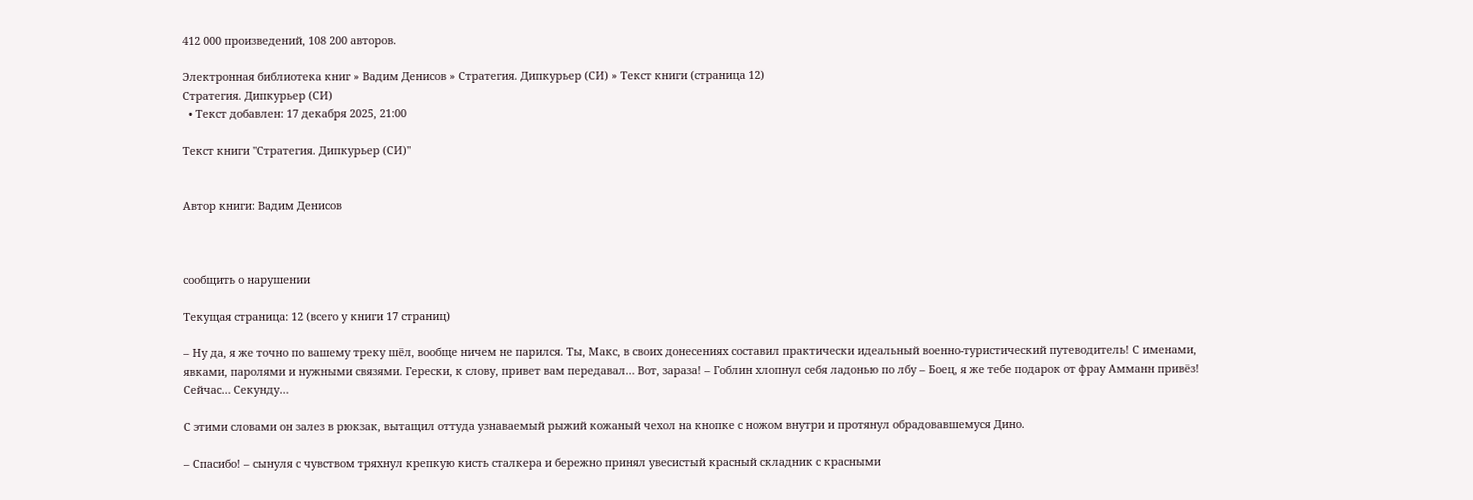412 000 произведений, 108 200 авторов.

Электронная библиотека книг » Вадим Денисов » Стратегия. Дипкурьер (СИ) » Текст книги (страница 12)
Стратегия. Дипкурьер (СИ)
  • Текст добавлен: 17 декабря 2025, 21:00

Текст книги "Стратегия. Дипкурьер (СИ)"


Автор книги: Вадим Денисов



сообщить о нарушении

Текущая страница: 12 (всего у книги 17 страниц)

– Ну да, я же точно по вашему треку шёл, вообще ничем не парился. Ты, Макс, в своих донесениях составил практически идеальный военно-туристический путеводитель! С именами, явками, паролями и нужными связями. Герески, к слову, привет вам передавал… Вот, зараза! – Гоблин хлопнул себя ладонью по лбу – Боец, я же тебе подарок от фрау Амманн привёз! Сейчас… Секунду…

С этими словами он залез в рюкзак, вытащил оттуда узнаваемый рыжий кожаный чехол на кнопке с ножом внутри и протянул обрадовавшемуся Дино.

– Спасибо! – сынуля с чувством тряхнул крепкую кисть сталкера и бережно принял увесистый красный складник с красными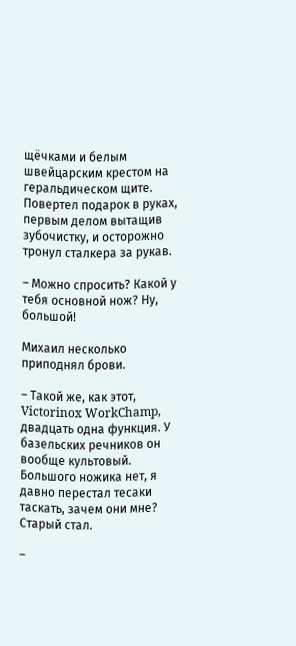щёчками и белым швейцарским крестом на геральдическом щите. Повертел подарок в руках, первым делом вытащив зубочистку, и осторожно тронул сталкера за рукав.

– Можно спросить? Какой у тебя основной нож? Ну, большой!

Михаил несколько приподнял брови.

– Такой же, как этот, Victorinox WorkChamp, двадцать одна функция. У базельских речников он вообще культовый. Большого ножика нет, я давно перестал тесаки таскать, зачем они мне? Старый стал.

–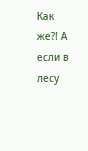Как же⁈ А если в лесу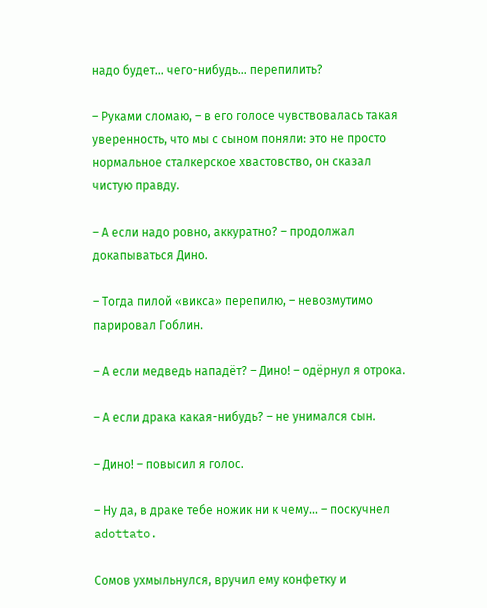надо будет… чего-нибудь… перепилить?

– Руками сломаю, – в его голосе чувствовалась такая уверенность, что мы с сыном поняли: это не просто нормальное сталкерское хвастовство, он сказал чистую правду.

– А если надо ровно, аккуратно? – продолжал докапываться Дино.

– Тогда пилой «викса» перепилю, – невозмутимо парировал Гоблин.

– А если медведь нападёт? – Дино! – одёрнул я отрока.

– А если драка какая-нибудь? – не унимался сын.

– Дино! – повысил я голос.

– Ну да, в драке тебе ножик ни к чему… – поскучнел adottato.

Сомов ухмыльнулся, вручил ему конфетку и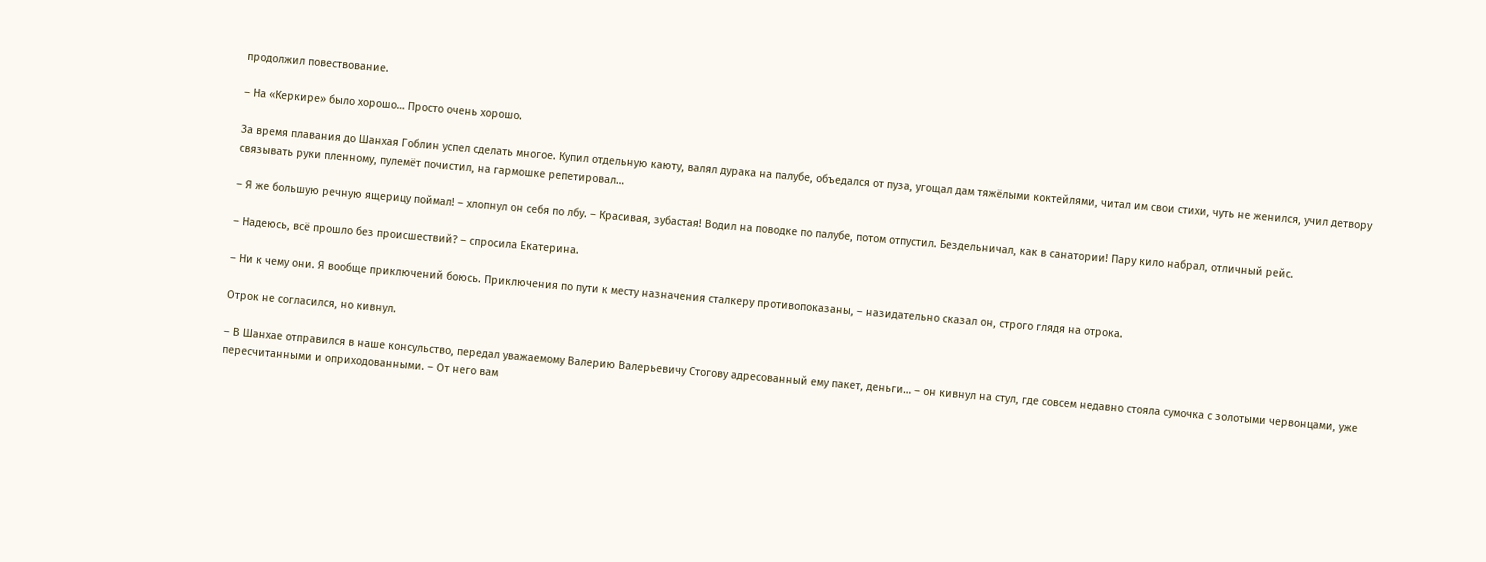продолжил повествование.

– На «Керкире» было хорошо… Просто очень хорошо.

За время плавания до Шанхая Гоблин успел сделать многое. Купил отдельную каюту, валял дурака на палубе, объедался от пуза, угощал дам тяжёлыми коктейлями, читал им свои стихи, чуть не женился, учил детвору связывать руки пленному, пулемёт почистил, на гармошке репетировал…

– Я же большую речную ящерицу поймал! – хлопнул он себя по лбу. – Красивая, зубастая! Водил на поводке по палубе, потом отпустил. Бездельничал, как в санатории! Пару кило набрал, отличный рейс.

– Надеюсь, всё прошло без происшествий? – спросила Екатерина.

– Ни к чему они. Я вообще приключений боюсь. Приключения по пути к месту назначения сталкеру противопоказаны, – назидательно сказал он, строго глядя на отрока.

Отрок не согласился, но кивнул.

– В Шанхае отправился в наше консульство, передал уважаемому Валерию Валерьевичу Стогову адресованный ему пакет, деньги… – он кивнул на стул, где совсем недавно стояла сумочка с золотыми червонцами, уже пересчитанными и оприходованными. – От него вам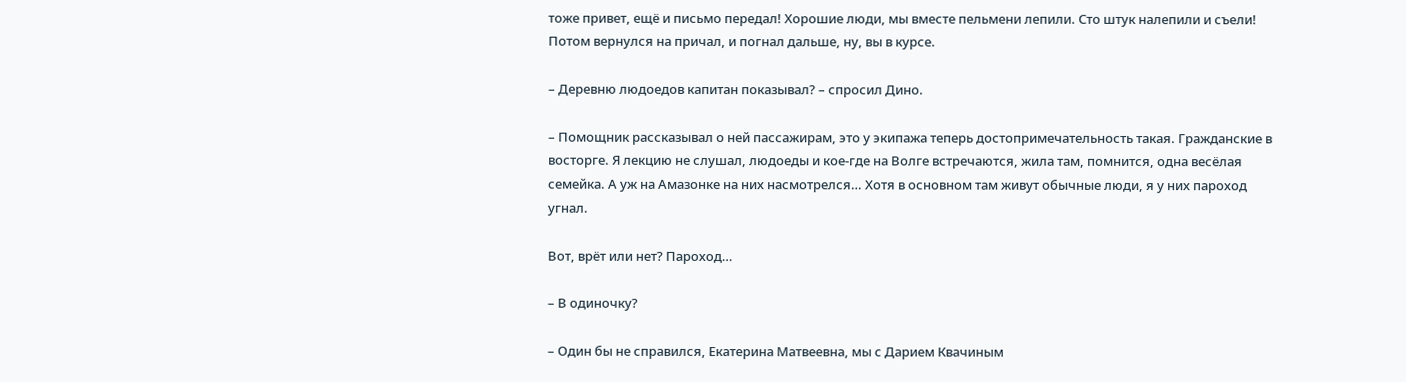тоже привет, ещё и письмо передал! Хорошие люди, мы вместе пельмени лепили. Сто штук налепили и съели! Потом вернулся на причал, и погнал дальше, ну, вы в курсе.

– Деревню людоедов капитан показывал? – спросил Дино.

– Помощник рассказывал о ней пассажирам, это у экипажа теперь достопримечательность такая. Гражданские в восторге. Я лекцию не слушал, людоеды и кое-где на Волге встречаются, жила там, помнится, одна весёлая семейка. А уж на Амазонке на них насмотрелся… Хотя в основном там живут обычные люди, я у них пароход угнал.

Вот, врёт или нет? Пароход…

– В одиночку?

– Один бы не справился, Екатерина Матвеевна, мы с Дарием Квачиным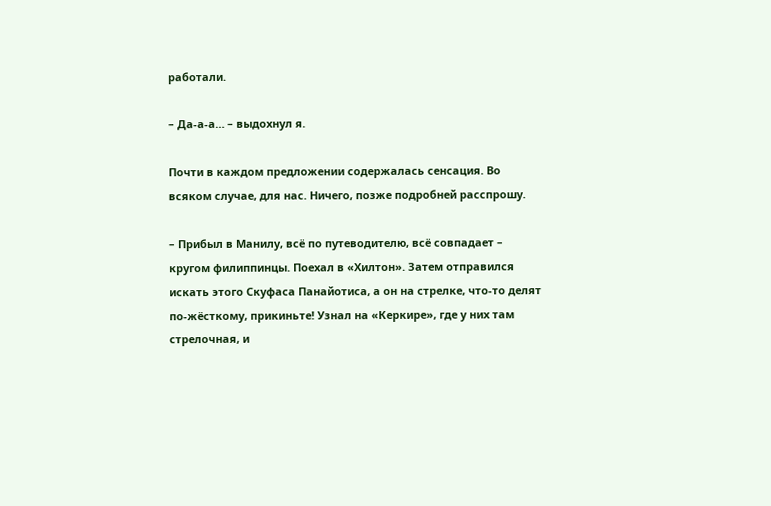работали.

– Да-а-а… – выдохнул я.

Почти в каждом предложении содержалась сенсация. Во всяком случае, для нас. Ничего, позже подробней расспрошу.

– Прибыл в Манилу, всё по путеводителю, всё совпадает – кругом филиппинцы. Поехал в «Хилтон». Затем отправился искать этого Скуфаса Панайотиса, а он на стрелке, что-то делят по-жёсткому, прикиньте! Узнал на «Керкире», где у них там стрелочная, и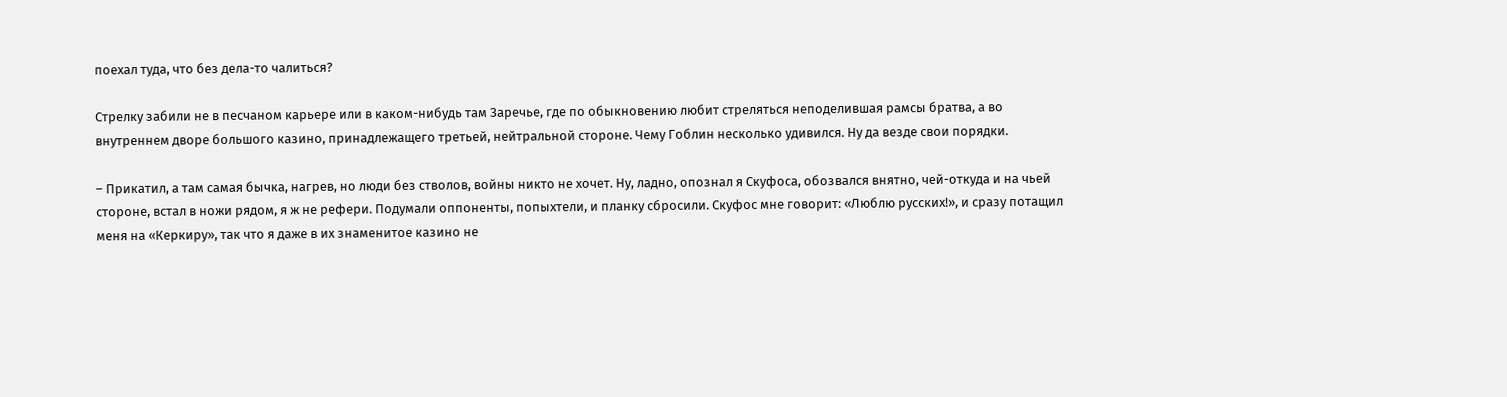поехал туда, что без дела-то чалиться?

Стрелку забили не в песчаном карьере или в каком-нибудь там Заречье, где по обыкновению любит стреляться неподелившая рамсы братва, а во внутреннем дворе большого казино, принадлежащего третьей, нейтральной стороне. Чему Гоблин несколько удивился. Ну да везде свои порядки.

– Прикатил, а там самая бычка, нагрев, но люди без стволов, войны никто не хочет. Ну, ладно, опознал я Скуфоса, обозвался внятно, чей-откуда и на чьей стороне, встал в ножи рядом, я ж не рефери. Подумали оппоненты, попыхтели, и планку сбросили. Скуфос мне говорит: «Люблю русских!», и сразу потащил меня на «Керкиру», так что я даже в их знаменитое казино не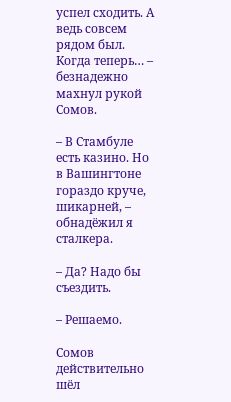успел сходить. А ведь совсем рядом был. Когда теперь… – безнадежно махнул рукой Сомов.

– В Стамбуле есть казино. Но в Вашингтоне гораздо круче, шикарней, – обнадёжил я сталкера.

– Да? Надо бы съездить.

– Решаемо.

Сомов действительно шёл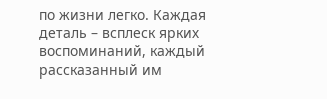по жизни легко. Каждая деталь – всплеск ярких воспоминаний, каждый рассказанный им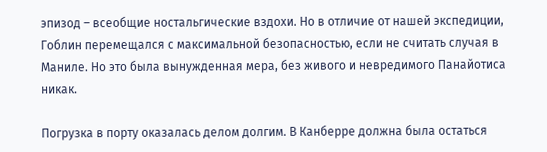эпизод – всеобщие ностальгические вздохи. Но в отличие от нашей экспедиции, Гоблин перемещался с максимальной безопасностью, если не считать случая в Маниле. Но это была вынужденная мера, без живого и невредимого Панайотиса никак.

Погрузка в порту оказалась делом долгим. В Канберре должна была остаться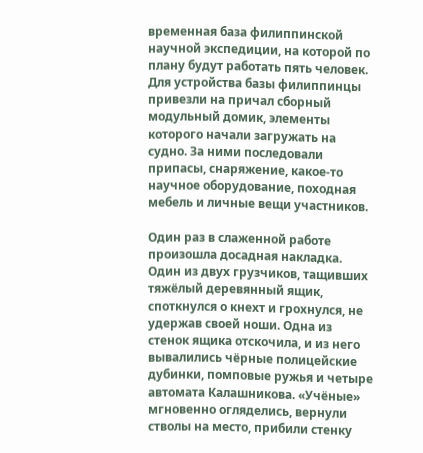временная база филиппинской научной экспедиции, на которой по плану будут работать пять человек. Для устройства базы филиппинцы привезли на причал сборный модульный домик, элементы которого начали загружать на судно. За ними последовали припасы, снаряжение, какое-то научное оборудование, походная мебель и личные вещи участников.

Один раз в слаженной работе произошла досадная накладка. Один из двух грузчиков, тащивших тяжёлый деревянный ящик, споткнулся о кнехт и грохнулся, не удержав своей ноши. Одна из стенок ящика отскочила, и из него вывалились чёрные полицейские дубинки, помповые ружья и четыре автомата Калашникова. «Учёные» мгновенно огляделись, вернули стволы на место, прибили стенку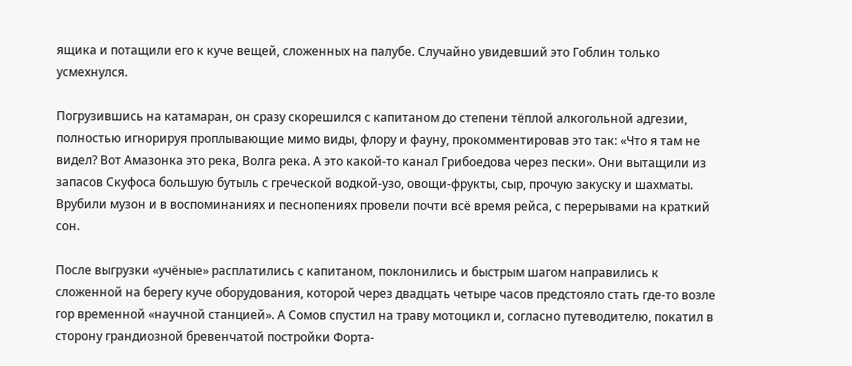ящика и потащили его к куче вещей, сложенных на палубе. Случайно увидевший это Гоблин только усмехнулся.

Погрузившись на катамаран, он сразу скорешился с капитаном до степени тёплой алкогольной адгезии, полностью игнорируя проплывающие мимо виды, флору и фауну, прокомментировав это так: «Что я там не видел? Вот Амазонка это река, Волга река. А это какой-то канал Грибоедова через пески». Они вытащили из запасов Скуфоса большую бутыль с греческой водкой-узо, овощи-фрукты, сыр, прочую закуску и шахматы. Врубили музон и в воспоминаниях и песнопениях провели почти всё время рейса, с перерывами на краткий сон.

После выгрузки «учёные» расплатились с капитаном, поклонились и быстрым шагом направились к сложенной на берегу куче оборудования, которой через двадцать четыре часов предстояло стать где-то возле гор временной «научной станцией». А Сомов спустил на траву мотоцикл и, согласно путеводителю, покатил в сторону грандиозной бревенчатой постройки Форта-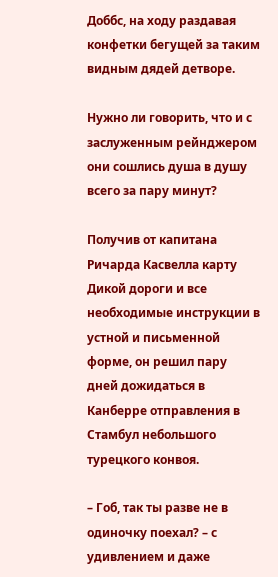Доббс, на ходу раздавая конфетки бегущей за таким видным дядей детворе.

Нужно ли говорить, что и с заслуженным рейнджером они сошлись душа в душу всего за пару минут?

Получив от капитана Ричарда Касвелла карту Дикой дороги и все необходимые инструкции в устной и письменной форме, он решил пару дней дожидаться в Канберре отправления в Стамбул небольшого турецкого конвоя.

– Гоб, так ты разве не в одиночку поехал? – с удивлением и даже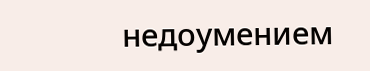недоумением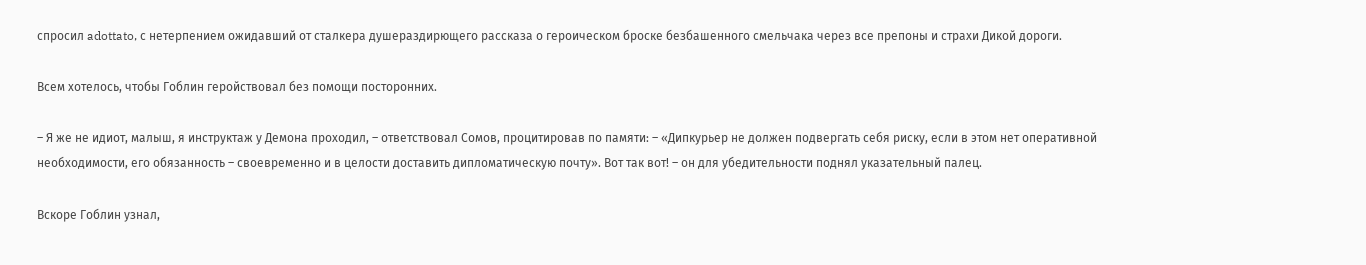спросил adottato, с нетерпением ожидавший от сталкера душераздирющего рассказа о героическом броске безбашенного смельчака через все препоны и страхи Дикой дороги.

Всем хотелось, чтобы Гоблин геройствовал без помощи посторонних.

– Я же не идиот, малыш, я инструктаж у Демона проходил, – ответствовал Сомов, процитировав по памяти: – «Дипкурьер не должен подвергать себя риску, если в этом нет оперативной необходимости, его обязанность – своевременно и в целости доставить дипломатическую почту». Вот так вот! – он для убедительности поднял указательный палец.

Вскоре Гоблин узнал,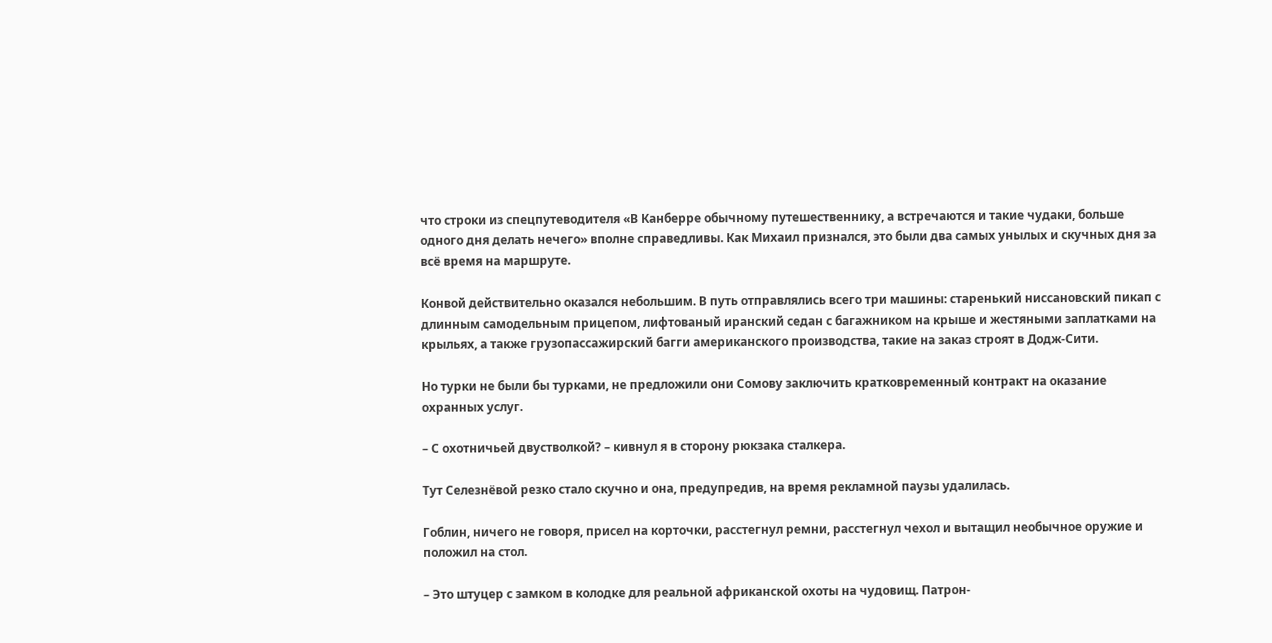что строки из спецпутеводителя «В Канберре обычному путешественнику, а встречаются и такие чудаки, больше одного дня делать нечего» вполне справедливы. Как Михаил признался, это были два самых унылых и скучных дня за всё время на маршруте.

Конвой действительно оказался небольшим. В путь отправлялись всего три машины: старенький ниссановский пикап с длинным самодельным прицепом, лифтованый иранский седан с багажником на крыше и жестяными заплатками на крыльях, а также грузопассажирский багги американского производства, такие на заказ строят в Додж-Сити.

Но турки не были бы турками, не предложили они Сомову заключить кратковременный контракт на оказание охранных услуг.

– С охотничьей двустволкой? – кивнул я в сторону рюкзака сталкера.

Тут Селезнёвой резко стало скучно и она, предупредив, на время рекламной паузы удалилась.

Гоблин, ничего не говоря, присел на корточки, расстегнул ремни, расстегнул чехол и вытащил необычное оружие и положил на стол.

– Это штуцер с замком в колодке для реальной африканской охоты на чудовищ. Патрон-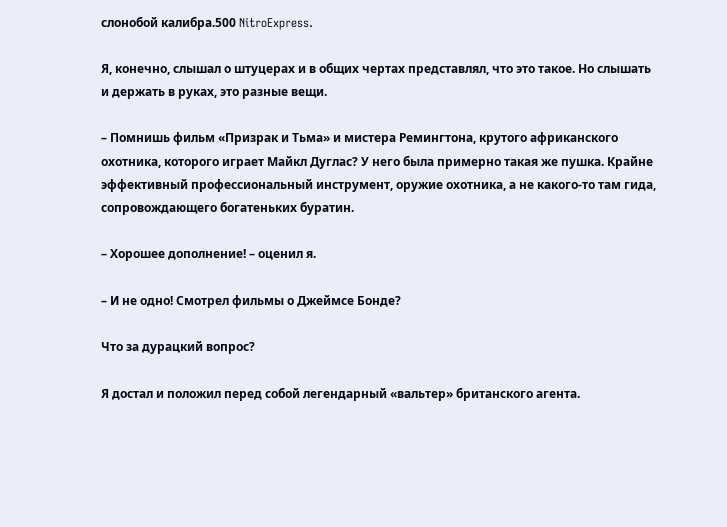слонобой калибра.500 NitroExpress.

Я, конечно, слышал о штуцерах и в общих чертах представлял, что это такое. Но слышать и держать в руках, это разные вещи.

– Помнишь фильм «Призрак и Тьма» и мистера Ремингтона, крутого африканского охотника, которого играет Майкл Дуглас? У него была примерно такая же пушка. Крайне эффективный профессиональный инструмент, оружие охотника, а не какого-то там гида, сопровождающего богатеньких буратин.

– Хорошее дополнение! – оценил я.

– И не одно! Смотрел фильмы о Джеймсе Бонде?

Что за дурацкий вопрос?

Я достал и положил перед собой легендарный «вальтер» британского агента.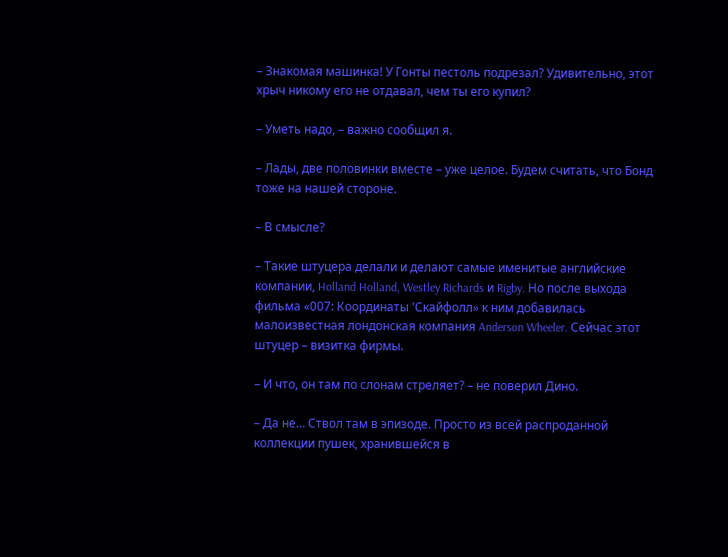– Знакомая машинка! У Гонты пестоль подрезал? Удивительно, этот хрыч никому его не отдавал, чем ты его купил?

– Уметь надо, – важно сообщил я.

– Лады, две половинки вместе – уже целое. Будем считать, что Бонд тоже на нашей стороне.

– В смысле?

– Такие штуцера делали и делают самые именитые английские компании, Holland Holland, Westley Richards и Rigby. Но после выхода фильма «007: Координаты 'Скайфолл» к ним добавилась малоизвестная лондонская компания Anderson Wheeler. Сейчас этот штуцер – визитка фирмы.

– И что, он там по слонам стреляет? – не поверил Дино.

– Да не… Ствол там в эпизоде. Просто из всей распроданной коллекции пушек, хранившейся в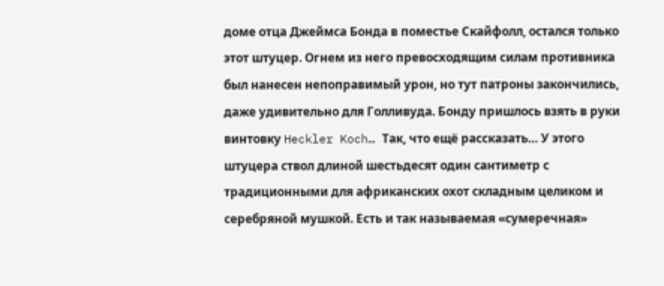доме отца Джеймса Бонда в поместье Скайфолл, остался только этот штуцер. Огнем из него превосходящим силам противника был нанесен непоправимый урон, но тут патроны закончились, даже удивительно для Голливуда. Бонду пришлось взять в руки винтовку Heckler Koch… Так, что ещё рассказать… У этого штуцера ствол длиной шестьдесят один сантиметр с традиционными для африканских охот складным целиком и серебряной мушкой. Есть и так называемая «сумеречная»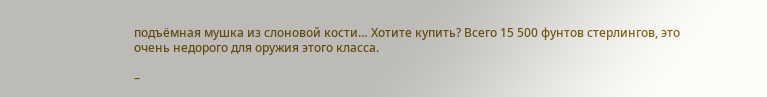подъёмная мушка из слоновой кости… Хотите купить? Всего 15 500 фунтов стерлингов, это очень недорого для оружия этого класса.

–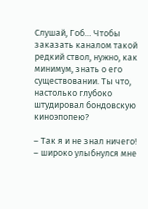Слушай, Гоб… Чтобы заказать каналом такой редкий ствол, нужно, как минимум, знать о его существовании. Ты что, настолько глубоко штудировал бондовскую киноэпопею?

– Так я и не знал ничего! – широко улыбнулся мне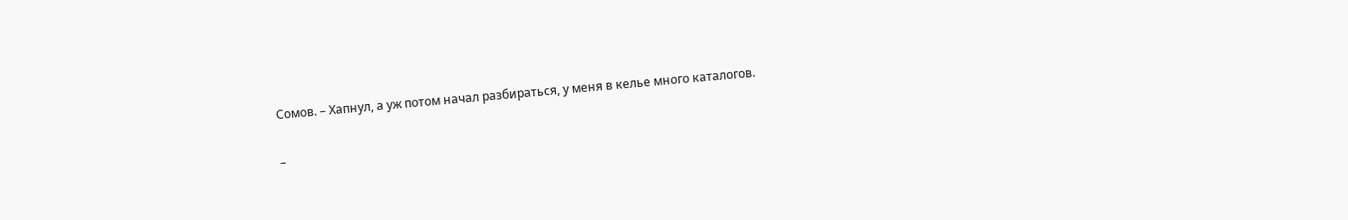Сомов. – Хапнул, а уж потом начал разбираться, у меня в келье много каталогов.

–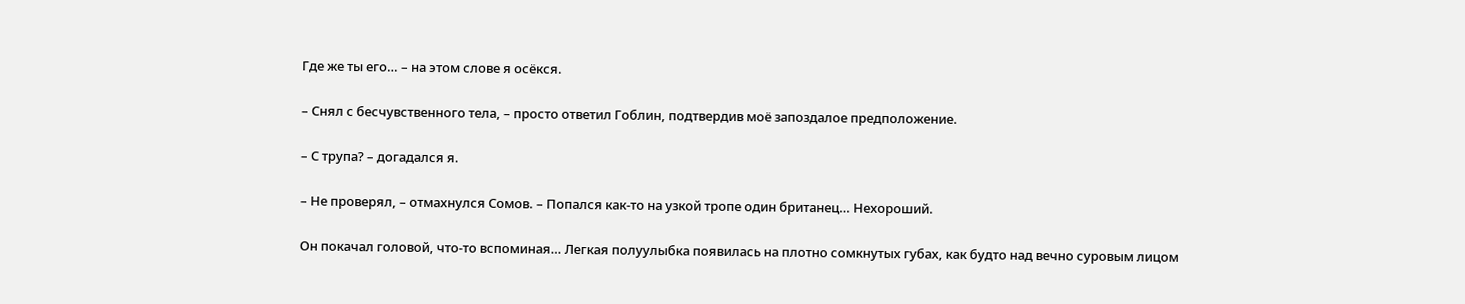Где же ты его… – на этом слове я осёкся.

– Снял с бесчувственного тела, – просто ответил Гоблин, подтвердив моё запоздалое предположение.

– С трупа? – догадался я.

– Не проверял, – отмахнулся Сомов. – Попался как-то на узкой тропе один британец… Нехороший.

Он покачал головой, что-то вспоминая… Легкая полуулыбка появилась на плотно сомкнутых губах, как будто над вечно суровым лицом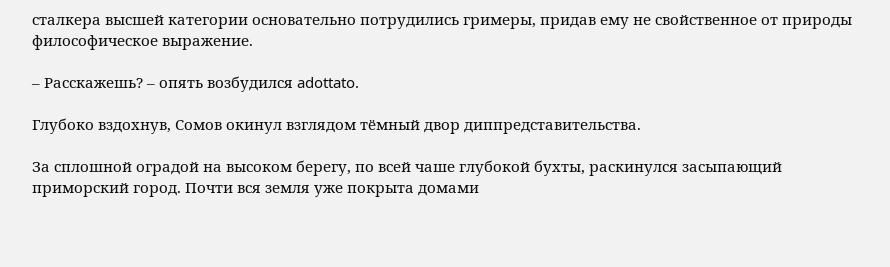сталкера высшей категории основательно потрудились гримеры, придав ему не свойственное от природы философическое выражение.

– Расскажешь? – опять возбудился adottato.

Глубоко вздохнув, Сомов окинул взглядом тёмный двор диппредставительства.

За сплошной оградой на высоком берегу, по всей чаше глубокой бухты, раскинулся засыпающий приморский город. Почти вся земля уже покрыта домами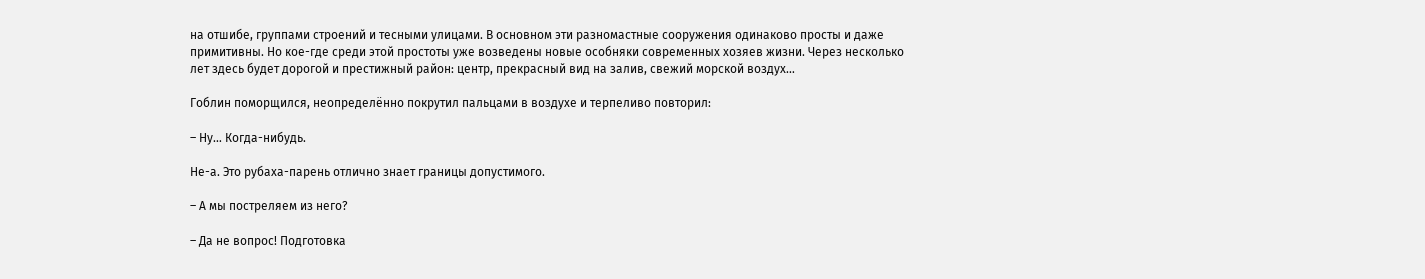на отшибе, группами строений и тесными улицами. В основном эти разномастные сооружения одинаково просты и даже примитивны. Но кое-где среди этой простоты уже возведены новые особняки современных хозяев жизни. Через несколько лет здесь будет дорогой и престижный район: центр, прекрасный вид на залив, свежий морской воздух…

Гоблин поморщился, неопределённо покрутил пальцами в воздухе и терпеливо повторил:

– Ну… Когда-нибудь.

Не-а. Это рубаха-парень отлично знает границы допустимого.

– А мы постреляем из него?

– Да не вопрос! Подготовка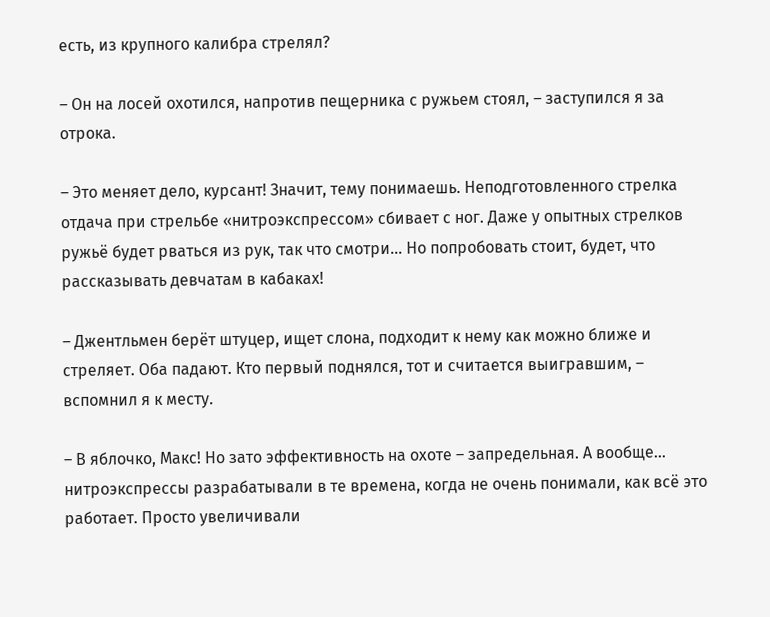есть, из крупного калибра стрелял?

– Он на лосей охотился, напротив пещерника с ружьем стоял, – заступился я за отрока.

– Это меняет дело, курсант! Значит, тему понимаешь. Неподготовленного стрелка отдача при стрельбе «нитроэкспрессом» сбивает с ног. Даже у опытных стрелков ружьё будет рваться из рук, так что смотри… Но попробовать стоит, будет, что рассказывать девчатам в кабаках!

– Джентльмен берёт штуцер, ищет слона, подходит к нему как можно ближе и стреляет. Оба падают. Кто первый поднялся, тот и считается выигравшим, – вспомнил я к месту.

– В яблочко, Макс! Но зато эффективность на охоте – запредельная. А вообще… нитроэкспрессы разрабатывали в те времена, когда не очень понимали, как всё это работает. Просто увеличивали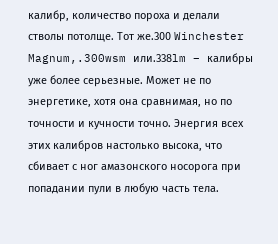калибр, количество пороха и делали стволы потолще. Тот же.300 Winchester Magnum,.300wsm или.338lm – калибры уже более серьезные. Может не по энергетике, хотя она сравнимая, но по точности и кучности точно. Энергия всех этих калибров настолько высока, что сбивает с ног амазонского носорога при попадании пули в любую часть тела.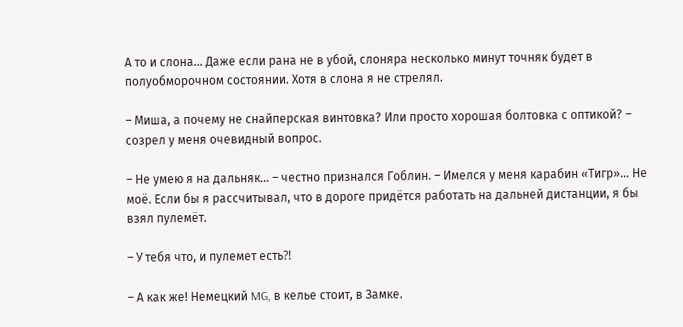А то и слона… Даже если рана не в убой, слоняра несколько минут точняк будет в полуобморочном состоянии. Хотя в слона я не стрелял.

– Миша, а почему не снайперская винтовка? Или просто хорошая болтовка с оптикой? – созрел у меня очевидный вопрос.

– Не умею я на дальняк… – честно признался Гоблин. – Имелся у меня карабин «Тигр»… Не моё. Если бы я рассчитывал, что в дороге придётся работать на дальней дистанции, я бы взял пулемёт.

– У тебя что, и пулемет есть⁈

– А как же! Немецкий MG, в келье стоит, в Замке.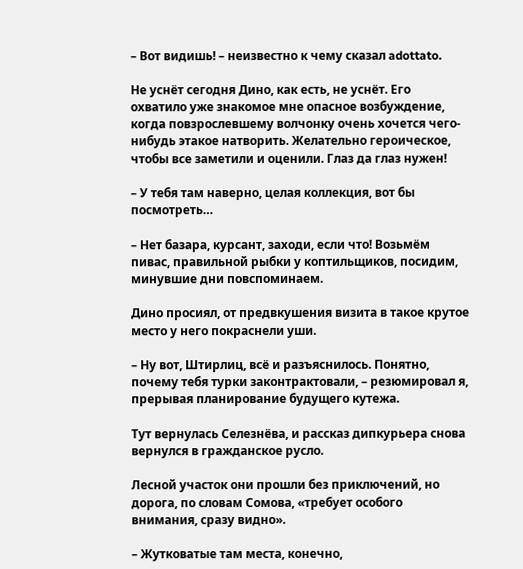– Вот видишь! – неизвестно к чему сказал adottato.

Не уснёт сегодня Дино, как есть, не уснёт. Его охватило уже знакомое мне опасное возбуждение, когда повзрослевшему волчонку очень хочется чего-нибудь этакое натворить. Желательно героическое, чтобы все заметили и оценили. Глаз да глаз нужен!

– У тебя там наверно, целая коллекция, вот бы посмотреть…

– Нет базара, курсант, заходи, если что! Возьмём пивас, правильной рыбки у коптильщиков, посидим, минувшие дни повспоминаем.

Дино просиял, от предвкушения визита в такое крутое место у него покраснели уши.

– Ну вот, Штирлиц, всё и разъяснилось. Понятно, почему тебя турки законтрактовали, – резюмировал я, прерывая планирование будущего кутежа.

Тут вернулась Селезнёва, и рассказ дипкурьера снова вернулся в гражданское русло.

Лесной участок они прошли без приключений, но дорога, по словам Сомова, «требует особого внимания, сразу видно».

– Жутковатые там места, конечно,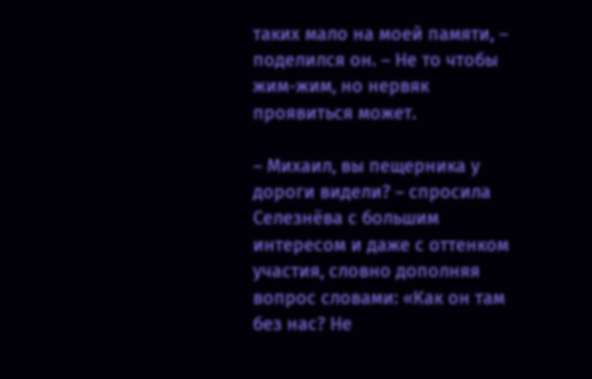таких мало на моей памяти, – поделился он. – Не то чтобы жим-жим, но нервяк проявиться может.

– Михаил, вы пещерника у дороги видели? – спросила Селезнёва с большим интересом и даже с оттенком участия, словно дополняя вопрос словами: «Как он там без нас? Не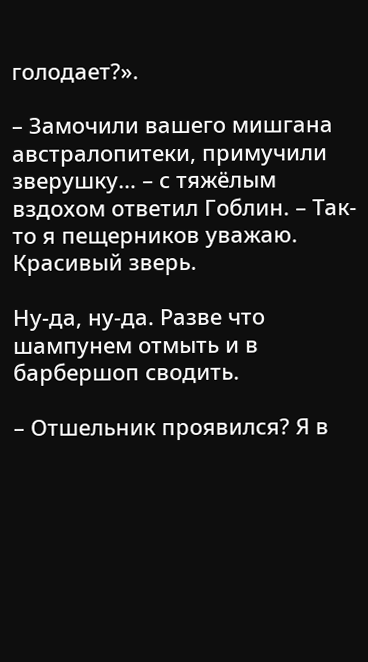голодает?».

– Замочили вашего мишгана австралопитеки, примучили зверушку… – с тяжёлым вздохом ответил Гоблин. – Так-то я пещерников уважаю. Красивый зверь.

Ну-да, ну-да. Разве что шампунем отмыть и в барбершоп сводить.

– Отшельник проявился? Я в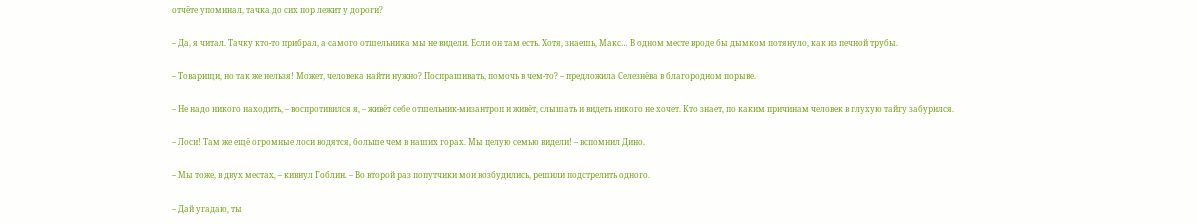отчёте упоминал, тачка до сих пор лежит у дороги?

– Да, я читал. Тачку кто-то прибрал, а самого отшельника мы не видели. Если он там есть. Хотя, знаешь, Макс… В одном месте вроде бы дымком потянуло, как из печной трубы.

– Товарищи, но так же нельзя! Может, человека найти нужно? Поспрашивать, помочь в чем-то? – предложила Селезнёва в благородном порыве.

– Не надо никого находить, – воспротивился я, – живёт себе отшельник-мизантроп и живёт, слышать и видеть никого не хочет. Кто знает, по каким причинам человек в глухую тайгу забурился.

– Лоси! Там же ещё огромные лоси водятся, больше чем в наших горах. Мы целую семью видели! – вспомнил Дино.

– Мы тоже, в двух местах, – кивнул Гоблин. – Во второй раз попутчики мои возбудились, решили подстрелить одного.

– Дай угадаю, ты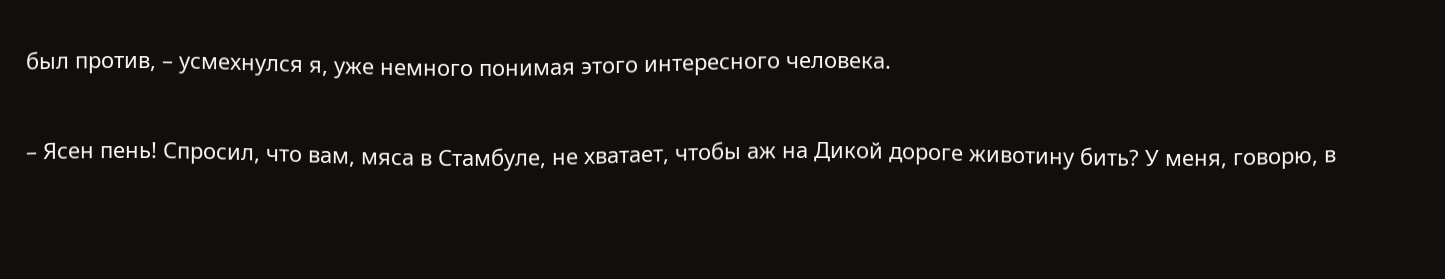был против, – усмехнулся я, уже немного понимая этого интересного человека.

– Ясен пень! Спросил, что вам, мяса в Стамбуле, не хватает, чтобы аж на Дикой дороге животину бить? У меня, говорю, в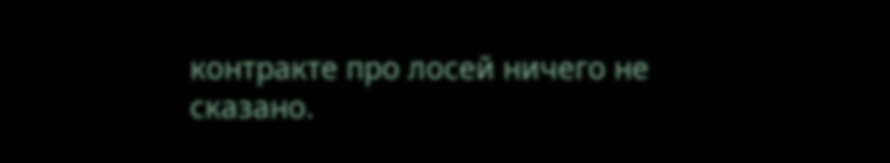контракте про лосей ничего не сказано.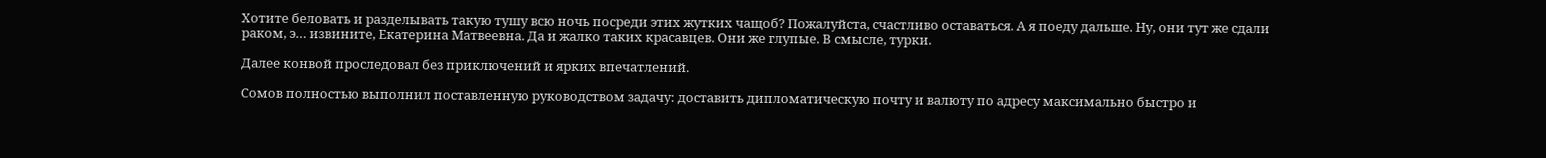Хотите беловать и разделывать такую тушу всю ночь посреди этих жутких чащоб? Пожалуйста, счастливо оставаться. А я поеду дальше. Ну, они тут же сдали раком, э… извините, Екатерина Матвеевна. Да и жалко таких красавцев. Они же глупые. В смысле, турки.

Далее конвой проследовал без приключений и ярких впечатлений.

Сомов полностью выполнил поставленную руководством задачу: доставить дипломатическую почту и валюту по адресу максимально быстро и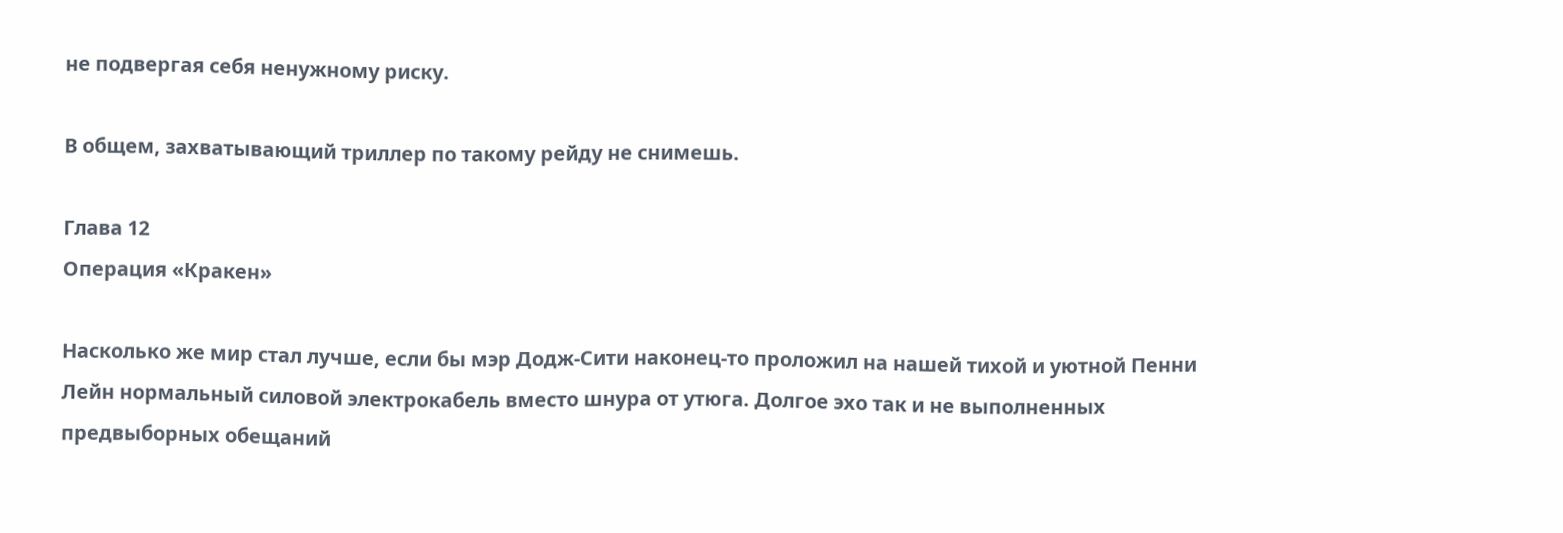не подвергая себя ненужному риску.

В общем, захватывающий триллер по такому рейду не снимешь.

Глава 12
Операция «Кракен»

Насколько же мир стал лучше, если бы мэр Додж-Сити наконец-то проложил на нашей тихой и уютной Пенни Лейн нормальный силовой электрокабель вместо шнура от утюга. Долгое эхо так и не выполненных предвыборных обещаний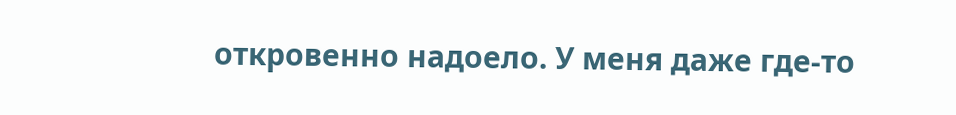откровенно надоело. У меня даже где-то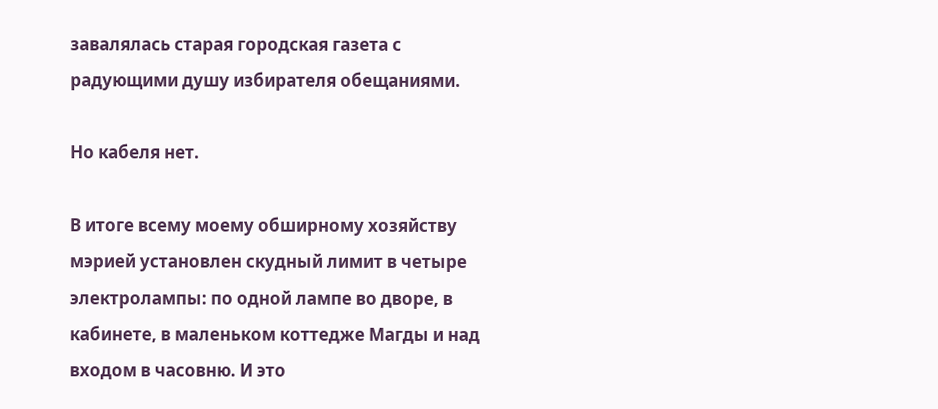завалялась старая городская газета с радующими душу избирателя обещаниями.

Но кабеля нет.

В итоге всему моему обширному хозяйству мэрией установлен скудный лимит в четыре электролампы: по одной лампе во дворе, в кабинете, в маленьком коттедже Магды и над входом в часовню. И это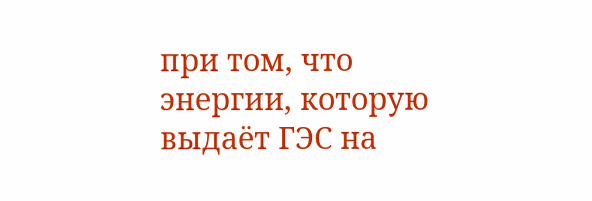при том, что энергии, которую выдаёт ГЭС на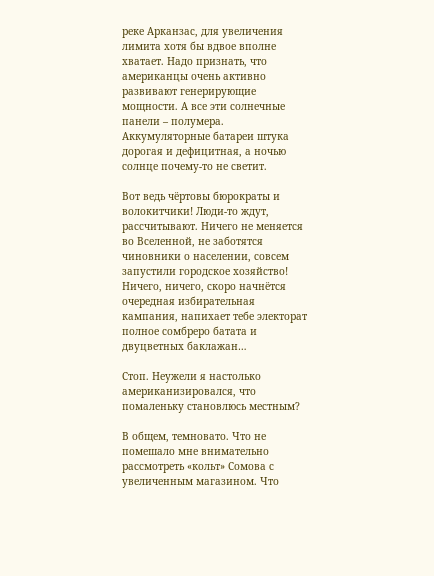реке Арканзас, для увеличения лимита хотя бы вдвое вполне хватает. Надо признать, что американцы очень активно развивают генерирующие мощности. А все эти солнечные панели – полумера. Аккумуляторные батареи штука дорогая и дефицитная, а ночью солнце почему-то не светит.

Вот ведь чёртовы бюрократы и волокитчики! Люди-то ждут, рассчитывают. Ничего не меняется во Вселенной, не заботятся чиновники о населении, совсем запустили городское хозяйство! Ничего, ничего, скоро начнётся очередная избирательная кампания, напихает тебе электорат полное сомбреро батата и двуцветных баклажан…

Стоп. Неужели я настолько американизировался, что помаленьку становлюсь местным?

В общем, темновато. Что не помешало мне внимательно рассмотреть «кольт» Сомова с увеличенным магазином. Что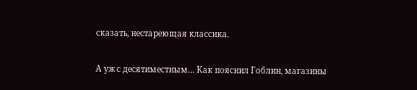сказать, нестареющая классика.

А уж с десятиместным… Как пояснил Гоблин, магазины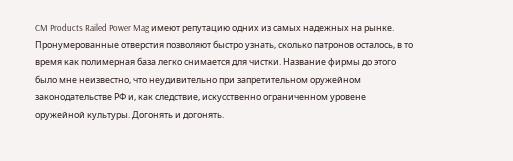CM Products Railed Power Mag имеют репутацию одних из самых надежных на рынке. Пронумерованные отверстия позволяют быстро узнать, сколько патронов осталось, в то время как полимерная база легко снимается для чистки. Название фирмы до этого было мне неизвестно, что неудивительно при запретительном оружейном законодательстве РФ и, как следствие, искусственно ограниченном уровене оружейной культуры. Догонять и догонять.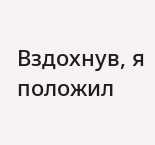Вздохнув, я положил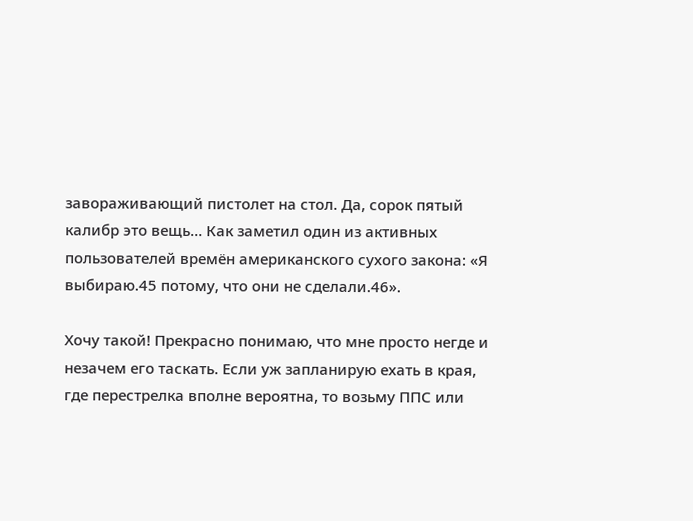завораживающий пистолет на стол. Да, сорок пятый калибр это вещь… Как заметил один из активных пользователей времён американского сухого закона: «Я выбираю.45 потому, что они не сделали.46».

Хочу такой! Прекрасно понимаю, что мне просто негде и незачем его таскать. Если уж запланирую ехать в края, где перестрелка вполне вероятна, то возьму ППС или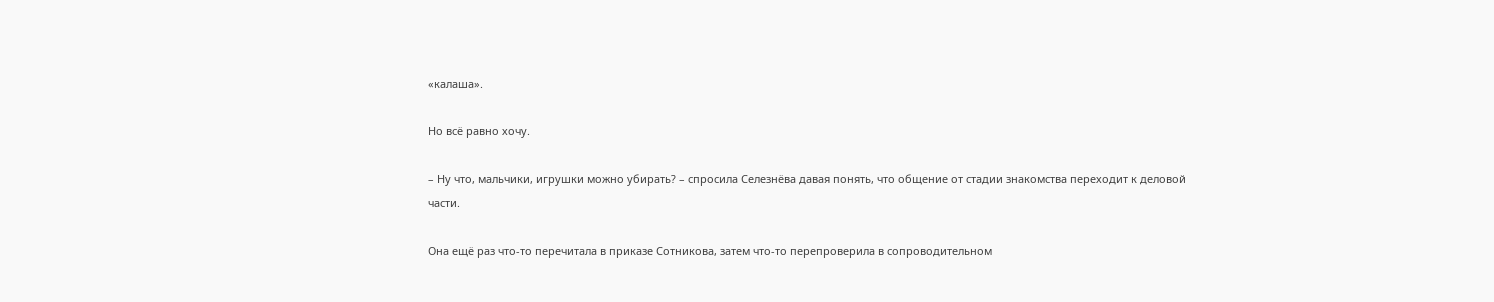«калаша».

Но всё равно хочу.

– Ну что, мальчики, игрушки можно убирать? – спросила Селезнёва давая понять, что общение от стадии знакомства переходит к деловой части.

Она ещё раз что-то перечитала в приказе Сотникова, затем что-то перепроверила в сопроводительном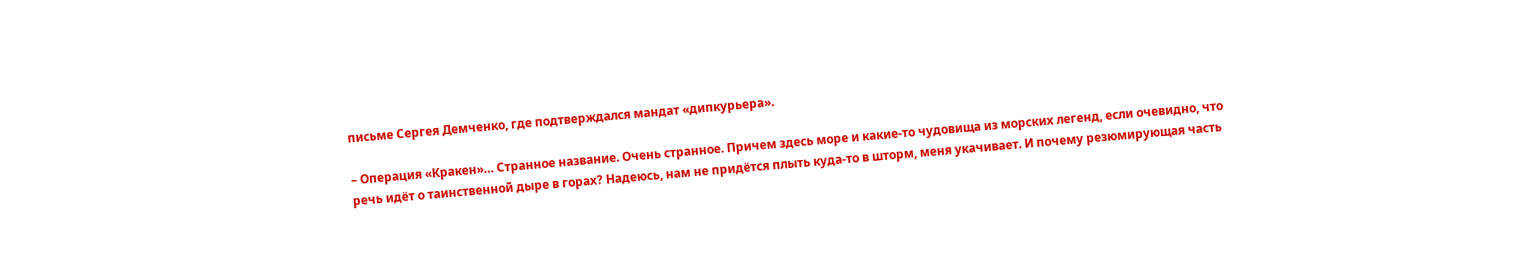письме Сергея Демченко, где подтверждался мандат «дипкурьера».

– Операция «Кракен»… Странное название. Очень странное. Причем здесь море и какие-то чудовища из морских легенд, если очевидно, что речь идёт о таинственной дыре в горах? Надеюсь, нам не придётся плыть куда-то в шторм, меня укачивает. И почему резюмирующая часть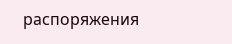распоряжения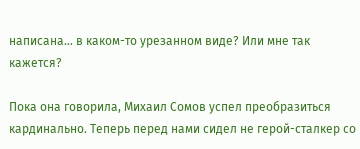написана… в каком-то урезанном виде? Или мне так кажется?

Пока она говорила, Михаил Сомов успел преобразиться кардинально. Теперь перед нами сидел не герой-сталкер со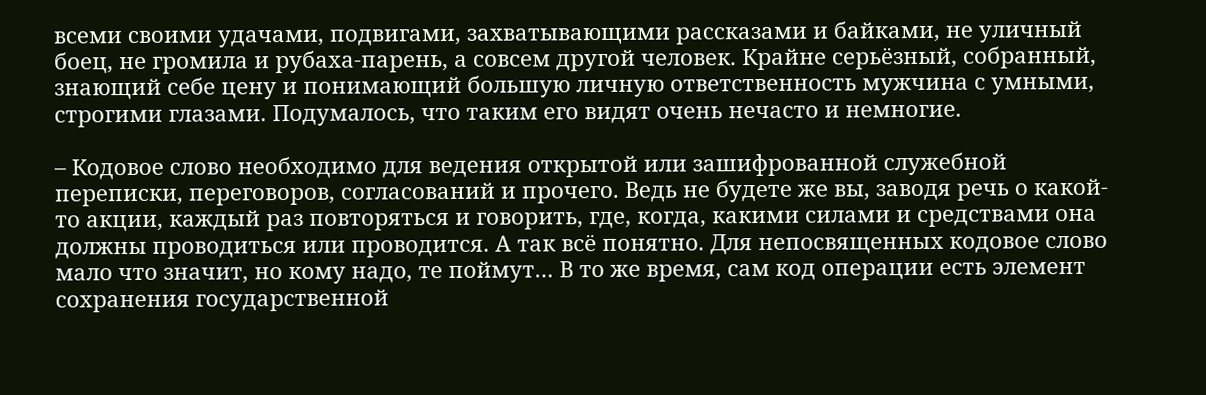всеми своими удачами, подвигами, захватывающими рассказами и байками, не уличный боец, не громила и рубаха-парень, а совсем другой человек. Крайне серьёзный, собранный, знающий себе цену и понимающий большую личную ответственность мужчина с умными, строгими глазами. Подумалось, что таким его видят очень нечасто и немногие.

– Кодовое слово необходимо для ведения открытой или зашифрованной служебной переписки, переговоров, согласований и прочего. Ведь не будете же вы, заводя речь о какой-то акции, каждый раз повторяться и говорить, где, когда, какими силами и средствами она должны проводиться или проводится. А так всё понятно. Для непосвященных кодовое слово мало что значит, но кому надо, те поймут… В то же время, сам код операции есть элемент сохранения государственной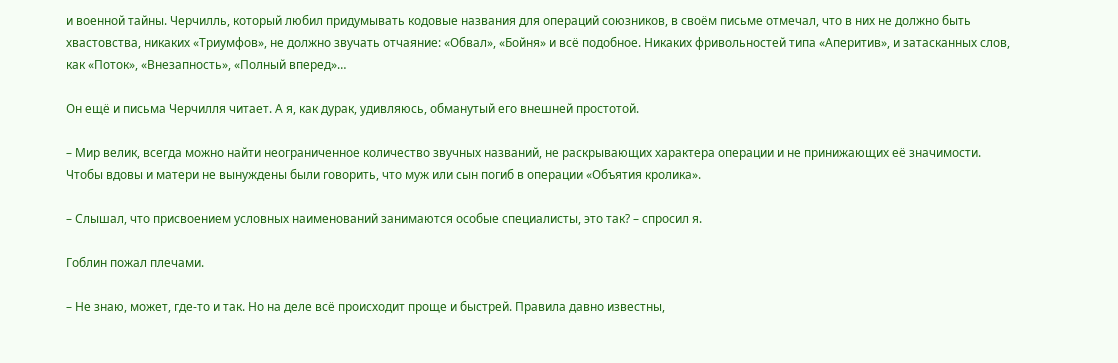и военной тайны. Черчилль, который любил придумывать кодовые названия для операций союзников, в своём письме отмечал, что в них не должно быть хвастовства, никаких «Триумфов», не должно звучать отчаяние: «Обвал», «Бойня» и всё подобное. Никаких фривольностей типа «Аперитив», и затасканных слов, как «Поток», «Внезапность», «Полный вперед»…

Он ещё и письма Черчилля читает. А я, как дурак, удивляюсь, обманутый его внешней простотой.

– Мир велик, всегда можно найти неограниченное количество звучных названий, не раскрывающих характера операции и не принижающих её значимости. Чтобы вдовы и матери не вынуждены были говорить, что муж или сын погиб в операции «Объятия кролика».

– Слышал, что присвоением условных наименований занимаются особые специалисты, это так? – спросил я.

Гоблин пожал плечами.

– Не знаю, может, где-то и так. Но на деле всё происходит проще и быстрей. Правила давно известны,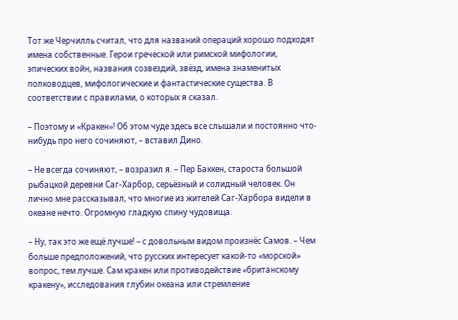Тот же Черчилль считал, что для названий операций хорошо подходят имена собственные. Герои греческой или римской мифологии, эпических войн, названия созвездий, звёзд, имена знаменитых полководцев, мифологические и фантастические существа. В соответствии с правилами, о которых я сказал.

– Поэтому и «Кракен»! Об этом чуде здесь все слышали и постоянно что-нибудь про него сочиняют, – вставил Дино.

– Не всегда сочиняют, – возразил я. – Пер Баккен, староста большой рыбацкой деревни Саг-Харбор, серьёзный и солидный человек. Он лично мне рассказывал, что многие из жителей Саг-Харбора видели в океане нечто. Огромную гладкую спину чудовища.

– Ну, так это же ещё лучше! – с довольным видом произнёс Самов. – Чем больше предположений, что русских интересует какой-то «морской» вопрос, тем лучше. Сам кракен или противодействие «британскому кракену», исследования глубин океана или стремление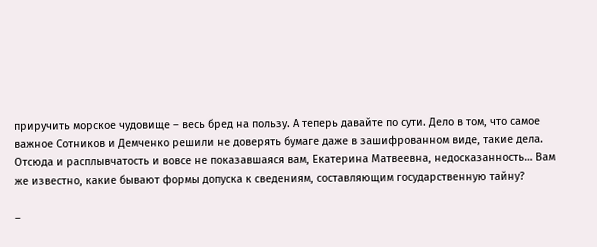приручить морское чудовище – весь бред на пользу. А теперь давайте по сути. Дело в том, что самое важное Сотников и Демченко решили не доверять бумаге даже в зашифрованном виде, такие дела. Отсюда и расплывчатость и вовсе не показавшаяся вам, Екатерина Матвеевна, недосказанность… Вам же известно, какие бывают формы допуска к сведениям, составляющим государственную тайну?

–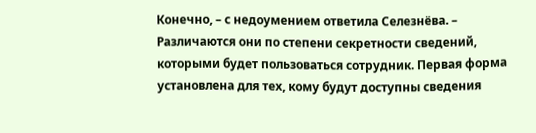Конечно, – с недоумением ответила Селезнёва. – Различаются они по степени секретности сведений, которыми будет пользоваться сотрудник. Первая форма установлена для тех, кому будут доступны сведения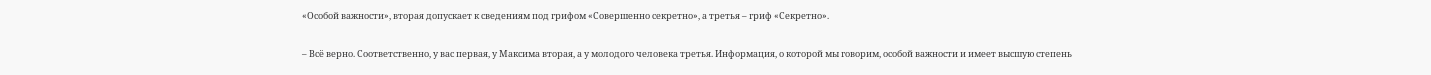«Особой важности», вторая допускает к сведениям под грифом «Совершенно секретно», а третья – гриф «Секретно».

– Всё верно. Соответственно, у вас первая, у Максима вторая, а у молодого человека третья. Информация, о которой мы говорим, особой важности и имеет высшую степень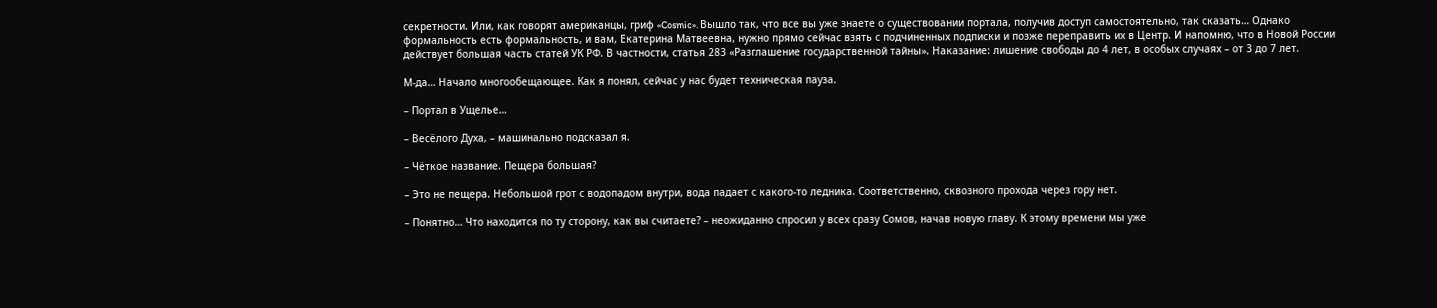секретности. Или, как говорят американцы, гриф «Cosmic». Вышло так, что все вы уже знаете о существовании портала, получив доступ самостоятельно, так сказать… Однако формальность есть формальность, и вам, Екатерина Матвеевна, нужно прямо сейчас взять с подчиненных подписки и позже переправить их в Центр. И напомню, что в Новой России действует большая часть статей УК РФ. В частности, статья 283 «Разглашение государственной тайны». Наказание: лишение свободы до 4 лет, в особых случаях – от 3 до 7 лет.

М-да… Начало многообещающее. Как я понял, сейчас у нас будет техническая пауза.

– Портал в Ущелье…

– Весёлого Духа, – машинально подсказал я.

– Чёткое название. Пещера большая?

– Это не пещера. Небольшой грот с водопадом внутри, вода падает с какого-то ледника. Соответственно, сквозного прохода через гору нет.

– Понятно… Что находится по ту сторону, как вы считаете? – неожиданно спросил у всех сразу Сомов, начав новую главу. К этому времени мы уже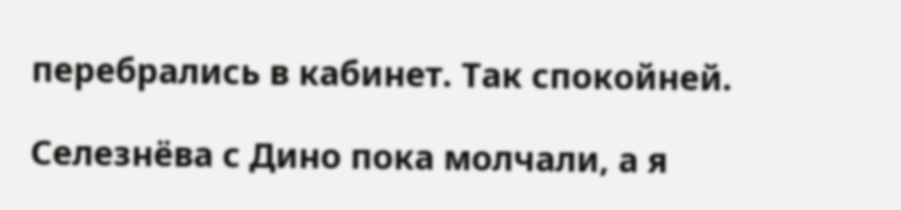перебрались в кабинет. Так спокойней.

Селезнёва с Дино пока молчали, а я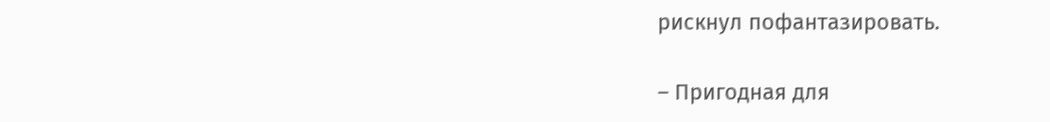рискнул пофантазировать.

– Пригодная для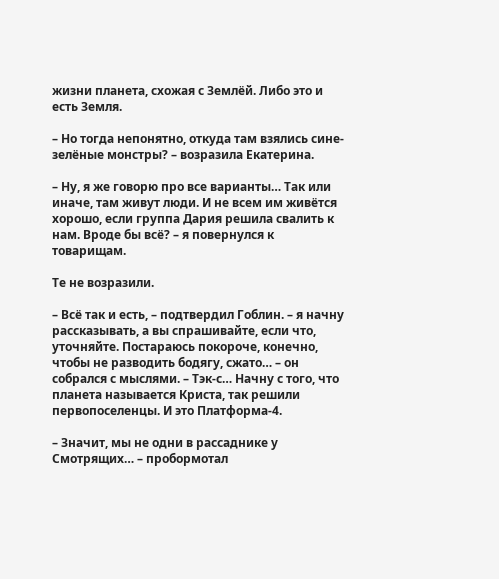жизни планета, схожая с Землёй. Либо это и есть Земля.

– Но тогда непонятно, откуда там взялись сине-зелёные монстры? – возразила Екатерина.

– Ну, я же говорю про все варианты… Так или иначе, там живут люди. И не всем им живётся хорошо, если группа Дария решила свалить к нам. Вроде бы всё? – я повернулся к товарищам.

Те не возразили.

– Всё так и есть, – подтвердил Гоблин. – я начну рассказывать, а вы спрашивайте, если что, уточняйте. Постараюсь покороче, конечно, чтобы не разводить бодягу, сжато… – он собрался с мыслями. – Тэк-с… Начну с того, что планета называется Криста, так решили первопоселенцы. И это Платформа-4.

– Значит, мы не одни в рассаднике у Смотрящих… – пробормотал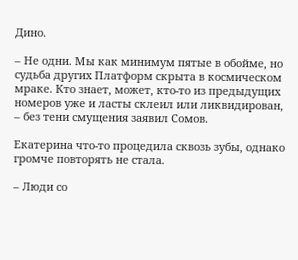Дино.

– Не одни. Мы как минимум пятые в обойме, но судьба других Платформ скрыта в космическом мраке. Кто знает, может, кто-то из предыдущих номеров уже и ласты склеил или ликвидирован, – без тени смущения заявил Сомов.

Екатерина что-то процедила сквозь зубы, однако громче повторять не стала.

– Люди со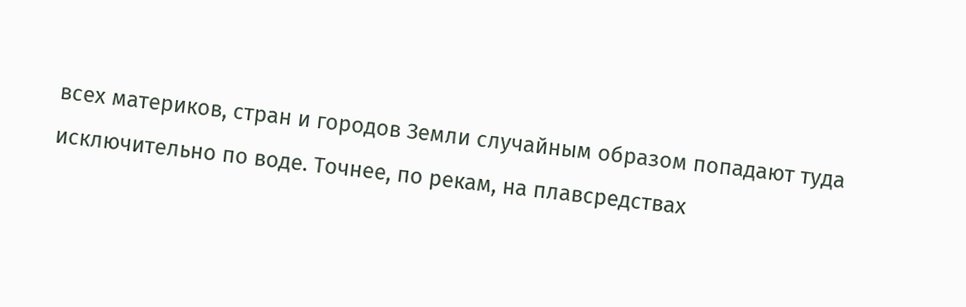всех материков, стран и городов Земли случайным образом попадают туда исключительно по воде. Точнее, по рекам, на плавсредствах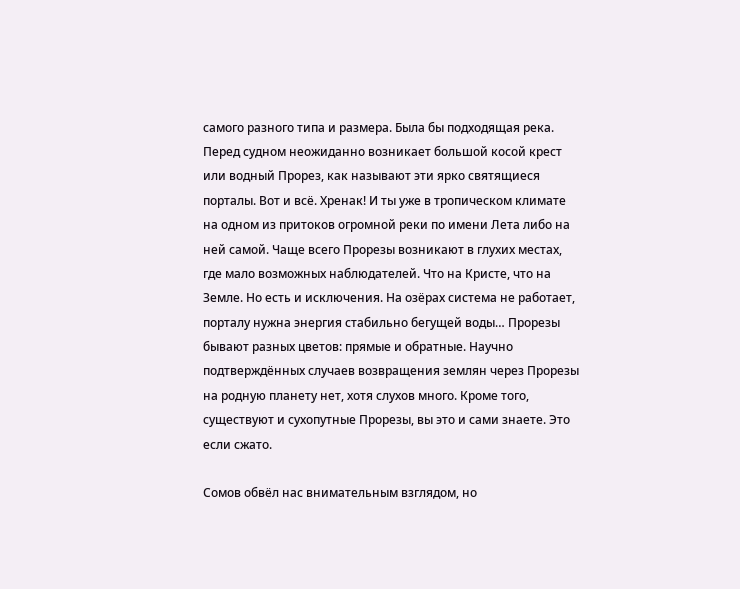самого разного типа и размера. Была бы подходящая река. Перед судном неожиданно возникает большой косой крест или водный Прорез, как называют эти ярко святящиеся порталы. Вот и всё. Хренак! И ты уже в тропическом климате на одном из притоков огромной реки по имени Лета либо на ней самой. Чаще всего Прорезы возникают в глухих местах, где мало возможных наблюдателей. Что на Кристе, что на Земле. Но есть и исключения. На озёрах система не работает, порталу нужна энергия стабильно бегущей воды… Прорезы бывают разных цветов: прямые и обратные. Научно подтверждённых случаев возвращения землян через Прорезы на родную планету нет, хотя слухов много. Кроме того, существуют и сухопутные Прорезы, вы это и сами знаете. Это если сжато.

Сомов обвёл нас внимательным взглядом, но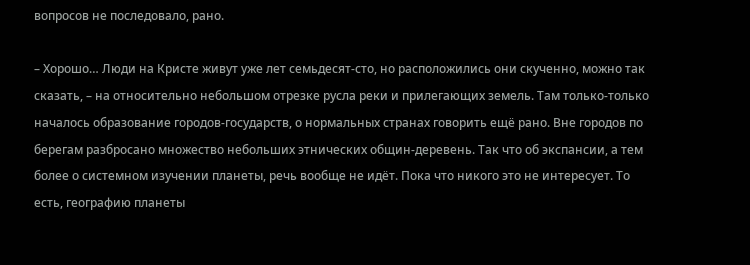вопросов не последовало, рано.

– Хорошо… Люди на Кристе живут уже лет семьдесят-сто, но расположились они скученно, можно так сказать, – на относительно небольшом отрезке русла реки и прилегающих земель. Там только-только началось образование городов-государств, о нормальных странах говорить ещё рано. Вне городов по берегам разбросано множество небольших этнических общин-деревень. Так что об экспансии, а тем более о системном изучении планеты, речь вообще не идёт. Пока что никого это не интересует. То есть, географию планеты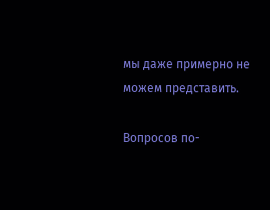мы даже примерно не можем представить.

Вопросов по-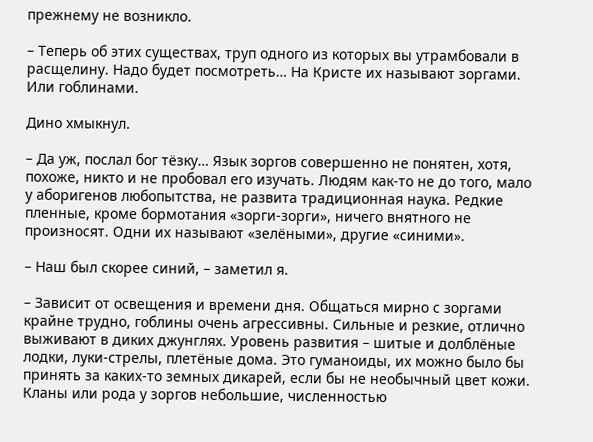прежнему не возникло.

– Теперь об этих существах, труп одного из которых вы утрамбовали в расщелину. Надо будет посмотреть… На Кристе их называют зоргами. Или гоблинами.

Дино хмыкнул.

– Да уж, послал бог тёзку… Язык зоргов совершенно не понятен, хотя, похоже, никто и не пробовал его изучать. Людям как-то не до того, мало у аборигенов любопытства, не развита традиционная наука. Редкие пленные, кроме бормотания «зорги-зорги», ничего внятного не произносят. Одни их называют «зелёными», другие «синими».

– Наш был скорее синий, – заметил я.

– Зависит от освещения и времени дня. Общаться мирно с зоргами крайне трудно, гоблины очень агрессивны. Сильные и резкие, отлично выживают в диких джунглях. Уровень развития – шитые и долблёные лодки, луки-стрелы, плетёные дома. Это гуманоиды, их можно было бы принять за каких-то земных дикарей, если бы не необычный цвет кожи. Кланы или рода у зоргов небольшие, численностью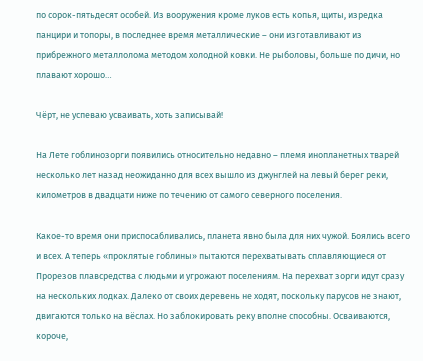по сорок-пятьдесят особей. Из вооружения кроме луков есть копья, щиты, изредка панцири и топоры, в последнее время металлические – они изготавливают из прибрежного металлолома методом холодной ковки. Не рыболовы, больше по дичи, но плавают хорошо…

Чёрт, не успеваю усваивать, хоть записывай!

На Лете гоблинозорги появились относительно недавно – племя инопланетных тварей несколько лет назад неожиданно для всех вышло из джунглей на левый берег реки, километров в двадцати ниже по течению от самого северного поселения.

Какое-то время они приспосабливались, планета явно была для них чужой. Боялись всего и всех. А теперь «проклятые гоблины» пытаются перехватывать сплавляющиеся от Прорезов плавсредства с людьми и угрожают поселениям. На перехват зорги идут сразу на нескольких лодках. Далеко от своих деревень не ходят, поскольку парусов не знают, двигаются только на вёслах. Но заблокировать реку вполне способны. Осваиваются, короче,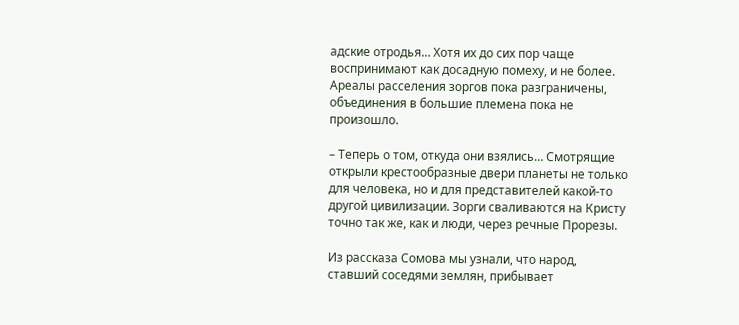адские отродья… Хотя их до сих пор чаще воспринимают как досадную помеху, и не более. Ареалы расселения зоргов пока разграничены, объединения в большие племена пока не произошло.

– Теперь о том, откуда они взялись… Смотрящие открыли крестообразные двери планеты не только для человека, но и для представителей какой-то другой цивилизации. Зорги сваливаются на Кристу точно так же, как и люди, через речные Прорезы.

Из рассказа Сомова мы узнали, что народ, ставший соседями землян, прибывает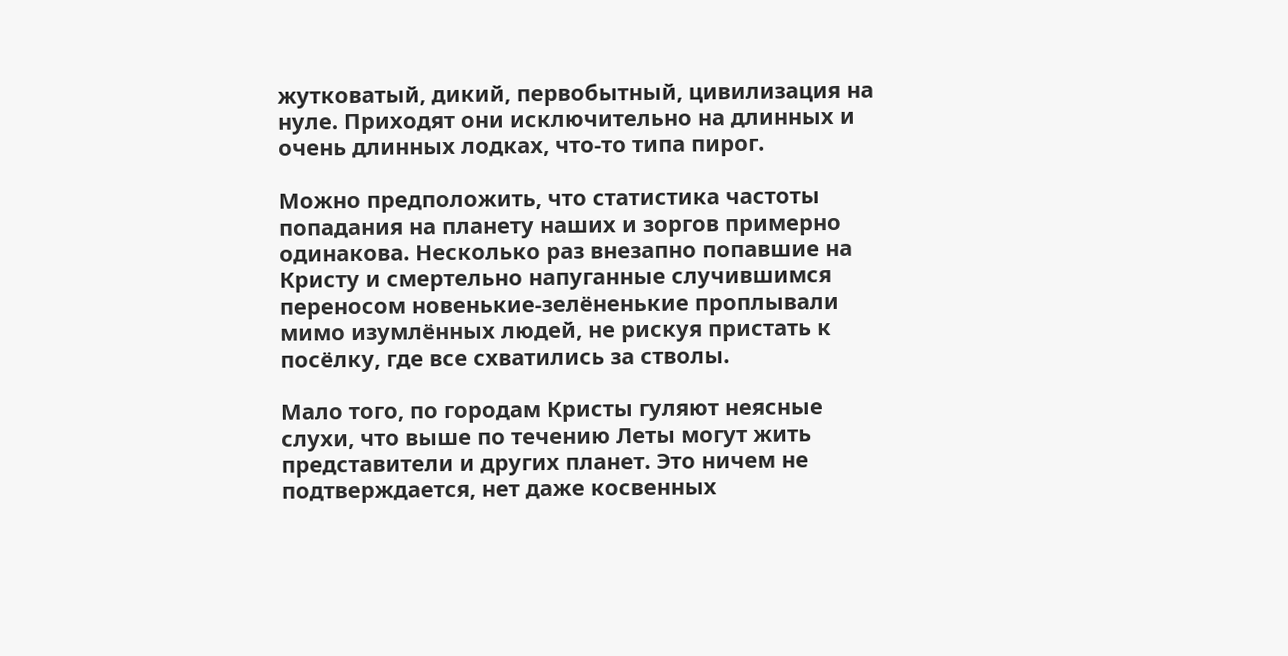жутковатый, дикий, первобытный, цивилизация на нуле. Приходят они исключительно на длинных и очень длинных лодках, что-то типа пирог.

Можно предположить, что статистика частоты попадания на планету наших и зоргов примерно одинакова. Несколько раз внезапно попавшие на Кристу и смертельно напуганные случившимся переносом новенькие-зелёненькие проплывали мимо изумлённых людей, не рискуя пристать к посёлку, где все схватились за стволы.

Мало того, по городам Кристы гуляют неясные слухи, что выше по течению Леты могут жить представители и других планет. Это ничем не подтверждается, нет даже косвенных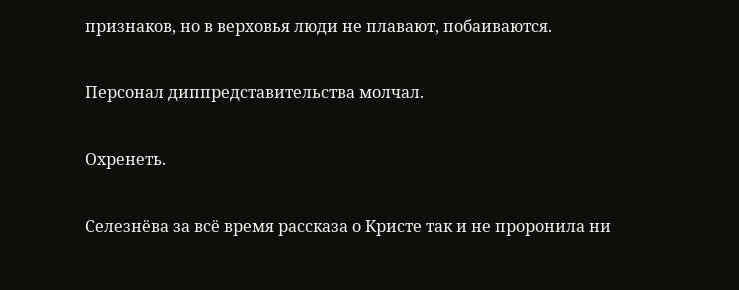признаков, но в верховья люди не плавают, побаиваются.

Персонал диппредставительства молчал.

Охренеть.

Селезнёва за всё время рассказа о Кристе так и не проронила ни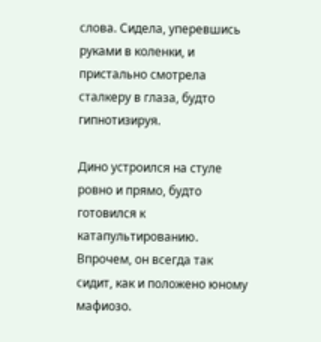слова. Сидела, уперевшись руками в коленки, и пристально смотрела сталкеру в глаза, будто гипнотизируя.

Дино устроился на стуле ровно и прямо, будто готовился к катапультированию. Впрочем, он всегда так сидит, как и положено юному мафиозо.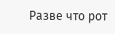Разве что рот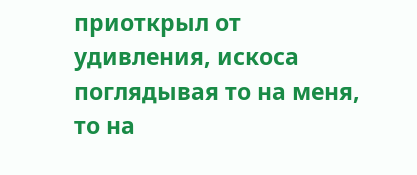приоткрыл от удивления, искоса поглядывая то на меня, то на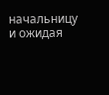начальницу и ожидая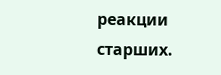реакции старших.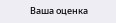Ваша оценка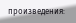произведения: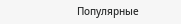Популярные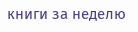книги за неделю